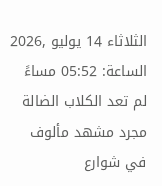الثلاثاء 14 يوليو ,2026 الساعة: 05:52 مساءً
لم تعد الكلاب الضالة مجرد مشهد مألوف في شوارع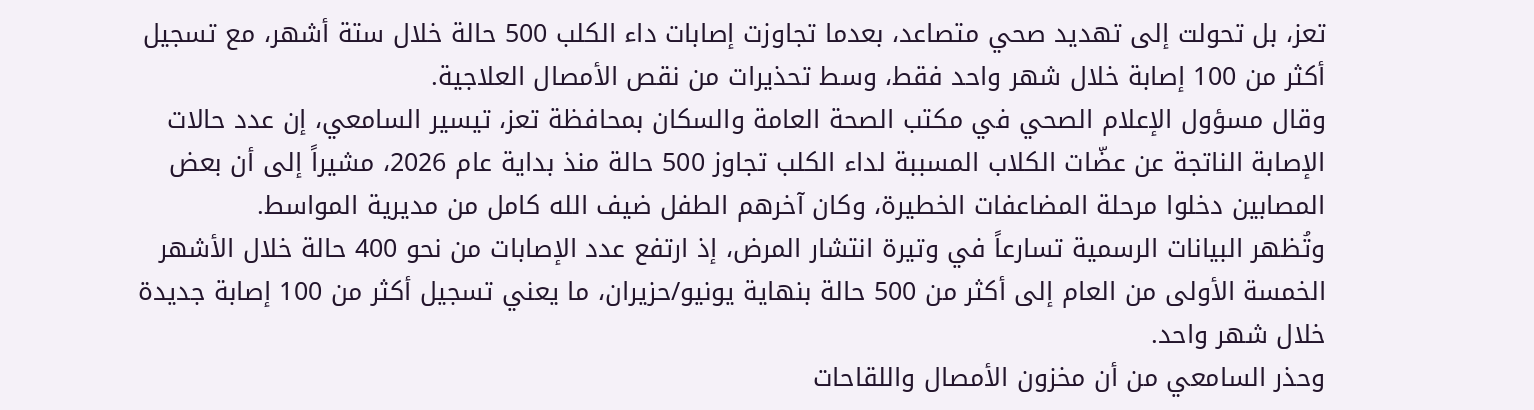تعز، بل تحولت إلى تهديد صحي متصاعد، بعدما تجاوزت إصابات داء الكلب 500 حالة خلال ستة أشهر، مع تسجيل أكثر من 100 إصابة خلال شهر واحد فقط، وسط تحذيرات من نقص الأمصال العلاجية.
وقال مسؤول الإعلام الصحي في مكتب الصحة العامة والسكان بمحافظة تعز، تيسير السامعي، إن عدد حالات الإصابة الناتجة عن عضّات الكلاب المسببة لداء الكلب تجاوز 500 حالة منذ بداية عام 2026، مشيراً إلى أن بعض المصابين دخلوا مرحلة المضاعفات الخطيرة، وكان آخرهم الطفل ضيف الله كامل من مديرية المواسط.
وتُظهر البيانات الرسمية تسارعاً في وتيرة انتشار المرض، إذ ارتفع عدد الإصابات من نحو 400 حالة خلال الأشهر الخمسة الأولى من العام إلى أكثر من 500 حالة بنهاية يونيو/حزيران، ما يعني تسجيل أكثر من 100 إصابة جديدة خلال شهر واحد.
وحذر السامعي من أن مخزون الأمصال واللقاحات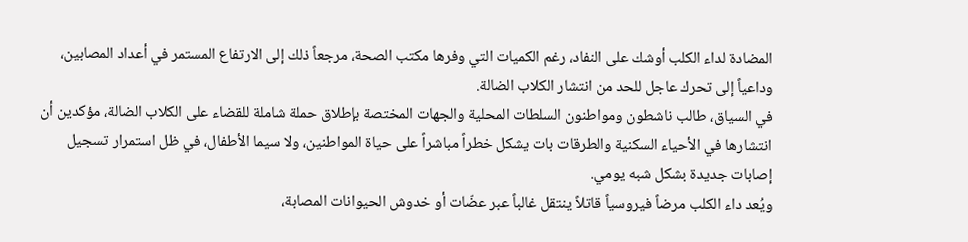المضادة لداء الكلب أوشك على النفاد، رغم الكميات التي وفرها مكتب الصحة، مرجعاً ذلك إلى الارتفاع المستمر في أعداد المصابين، وداعياً إلى تحرك عاجل للحد من انتشار الكلاب الضالة.
في السياق، طالب ناشطون ومواطنون السلطات المحلية والجهات المختصة بإطلاق حملة شاملة للقضاء على الكلاب الضالة، مؤكدين أن انتشارها في الأحياء السكنية والطرقات بات يشكل خطراً مباشراً على حياة المواطنين، ولا سيما الأطفال، في ظل استمرار تسجيل إصابات جديدة بشكل شبه يومي.
ويُعد داء الكلب مرضاً فيروسياً قاتلاً ينتقل غالباً عبر عضّات أو خدوش الحيوانات المصابة،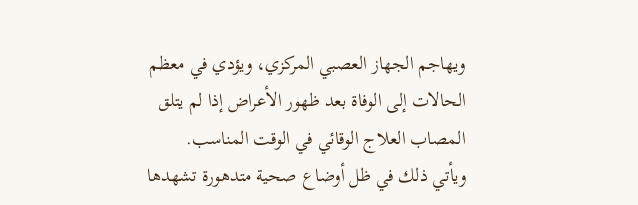ويهاجم الجهاز العصبي المركزي، ويؤدي في معظم الحالات إلى الوفاة بعد ظهور الأعراض إذا لم يتلق المصاب العلاج الوقائي في الوقت المناسب.
ويأتي ذلك في ظل أوضاع صحية متدهورة تشهدها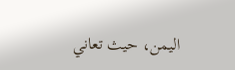اليمن، حيث تعاني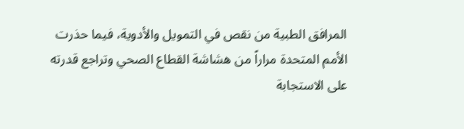المرافق الطبية من نقص في التمويل والأدوية، فيما حذرت الأمم المتحدة مراراً من هشاشة القطاع الصحي وتراجع قدرته على الاستجابة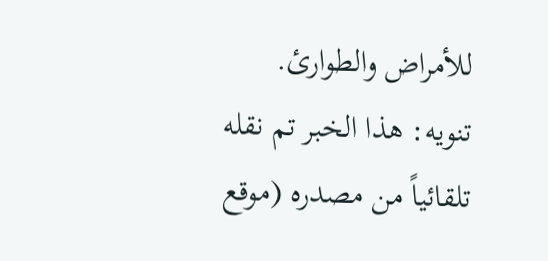للأمراض والطوارئ.
تنويه: هذا الخبر تم نقله تلقائياً من مصدره (موقع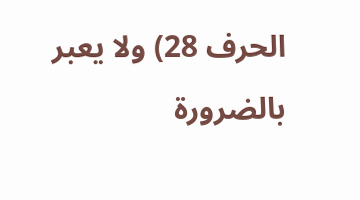الحرف 28) ولا يعبر بالضرورة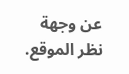عن وجهة نظر الموقع.